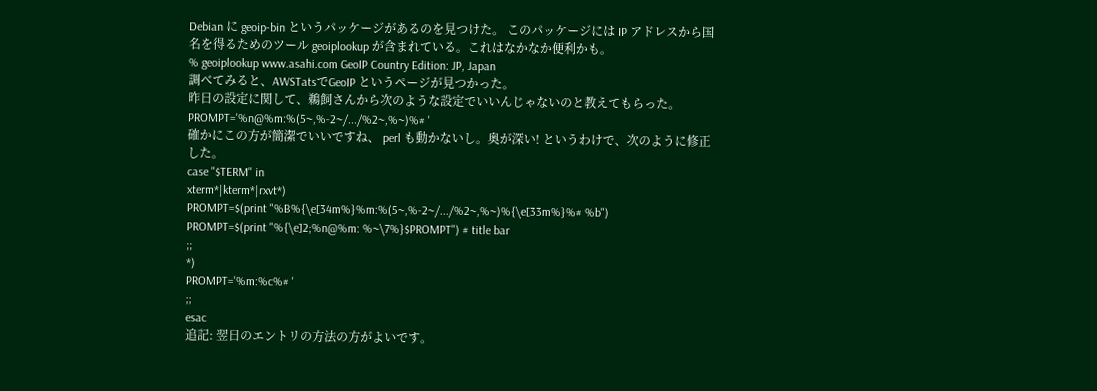Debian に geoip-bin というパッケージがあるのを見つけた。 このパッケージには IP アドレスから国名を得るためのツール geoiplookup が含まれている。これはなかなか便利かも。
% geoiplookup www.asahi.com GeoIP Country Edition: JP, Japan
調べてみると、AWSTatsでGeoIP というページが見つかった。
昨日の設定に関して、鵜飼さんから次のような設定でいいんじゃないのと教えてもらった。
PROMPT='%n@%m:%(5~,%-2~/.../%2~,%~)%# '
確かにこの方が簡潔でいいですね、 perl も動かないし。奥が深い! というわけで、次のように修正した。
case "$TERM" in
xterm*|kterm*|rxvt*)
PROMPT=$(print "%B%{\e[34m%}%m:%(5~,%-2~/.../%2~,%~)%{\e[33m%}%# %b")
PROMPT=$(print "%{\e]2;%n@%m: %~\7%}$PROMPT") # title bar
;;
*)
PROMPT='%m:%c%# '
;;
esac
追記: 翌日のエントリの方法の方がよいです。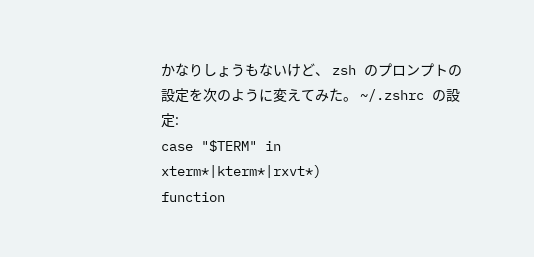かなりしょうもないけど、 zsh のプロンプトの設定を次のように変えてみた。 ~/.zshrc の設定:
case "$TERM" in
xterm*|kterm*|rxvt*)
function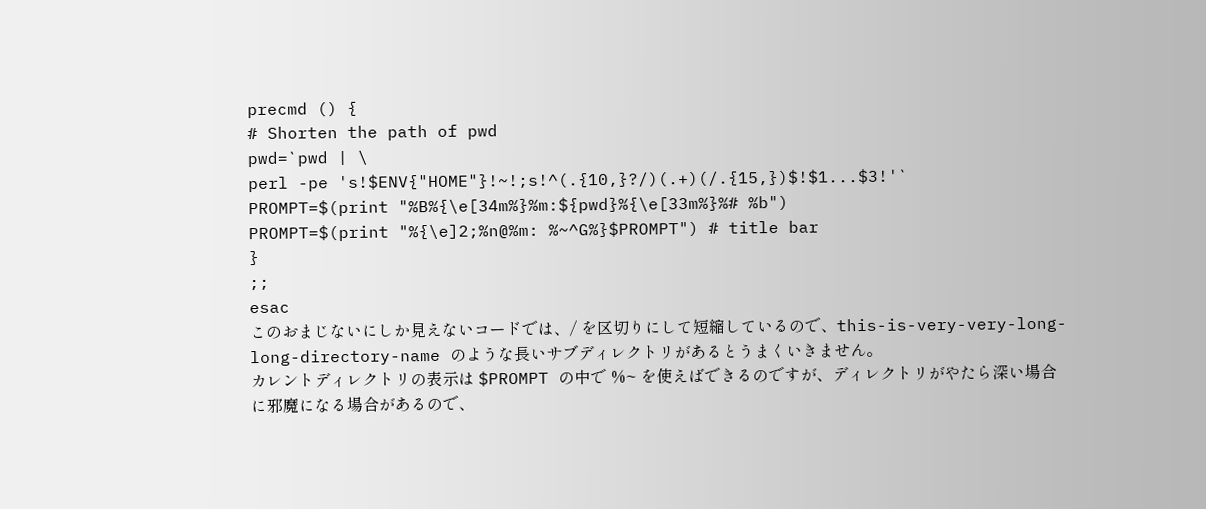precmd () {
# Shorten the path of pwd
pwd=`pwd | \
perl -pe 's!$ENV{"HOME"}!~!;s!^(.{10,}?/)(.+)(/.{15,})$!$1...$3!'`
PROMPT=$(print "%B%{\e[34m%}%m:${pwd}%{\e[33m%}%# %b")
PROMPT=$(print "%{\e]2;%n@%m: %~^G%}$PROMPT") # title bar
}
;;
esac
このおまじないにしか見えないコードでは、/ を区切りにして短縮しているので、this-is-very-very-long-long-directory-name のような長いサブディレクトリがあるとうまくいきません。
カレントディレクトリの表示は $PROMPT の中で %~ を使えばできるのですが、ディレクトリがやたら深い場合に邪魔になる場合があるので、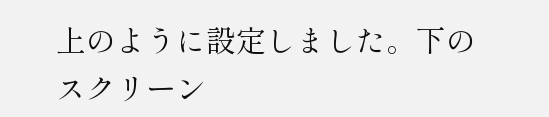上のように設定しました。下のスクリーン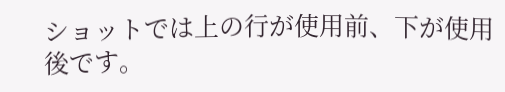ショットでは上の行が使用前、下が使用後です。